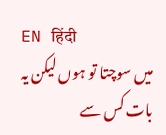EN हिंदी
میں سوچتا تو ہوں لیکن یہ بات کس سے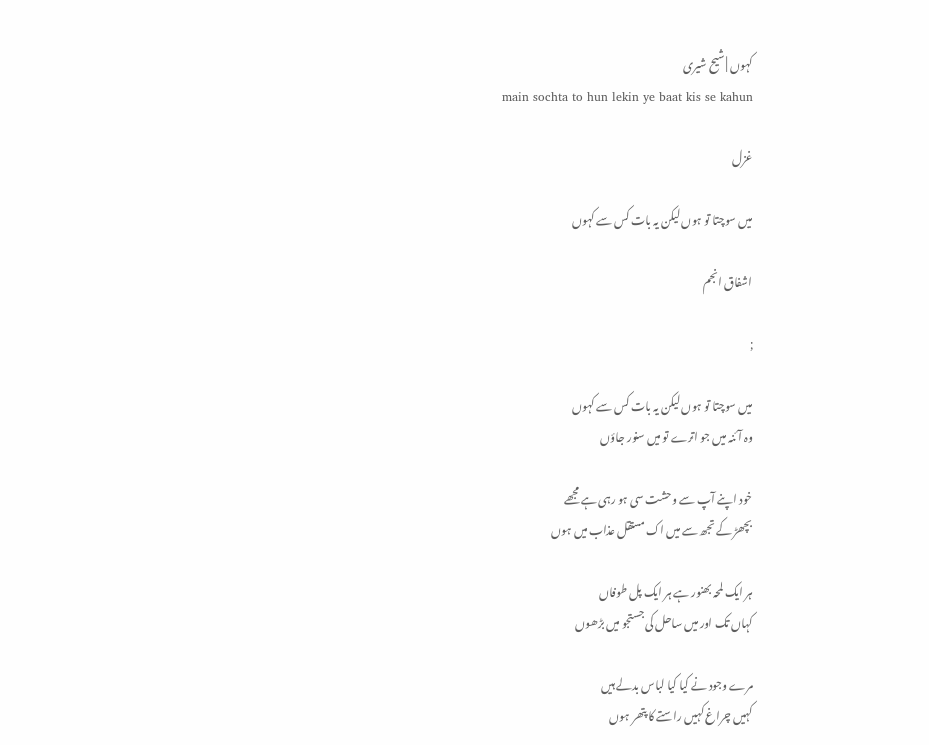کہوں | شیح شیری
main sochta to hun lekin ye baat kis se kahun

غزل

میں سوچتا تو ہوں لیکن یہ بات کس سے کہوں

اشفاق انجم

;

میں سوچتا تو ہوں لیکن یہ بات کس سے کہوں
وہ آئنہ میں جو اترے تو میں سنور جاؤں

خود اپنے آپ سے وحشت سی ہو رہی ہے مجھے
بچھڑ کے تجھ سے میں اک مستقل عذاب میں ہوں

ہر ایک لمحہ بھنور ہے ہر ایک پل طوفاں
کہاں تک اور میں ساحل کی جستجو میں بڑھوں

مرے وجود نے کیا کیا لباس بدلے ہیں
کہیں چراغ کہیں راستے کا پتھر ہوں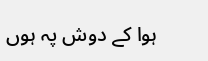ہوا کے دوش پہ ہوں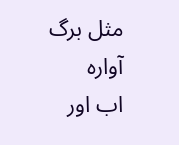مثل برگ آوارہ
اب اور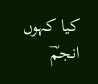کیا کہوں انجمؔ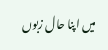میں اپنا حال زبوں